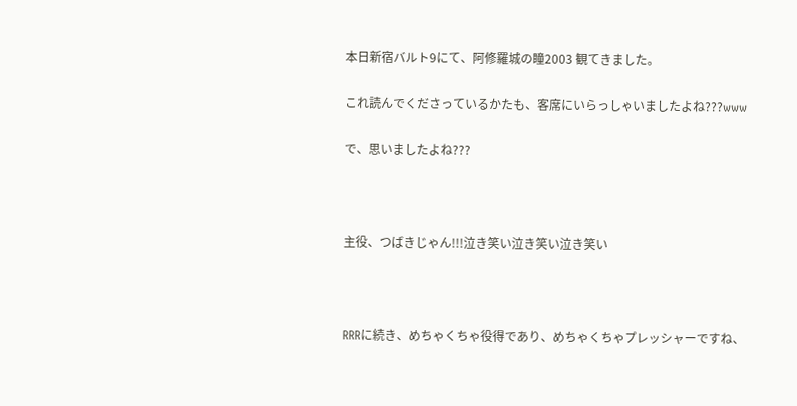本日新宿バルト9にて、阿修羅城の瞳2003 観てきました。

これ読んでくださっているかたも、客席にいらっしゃいましたよね???www

で、思いましたよね???



主役、つばきじゃん!!!泣き笑い泣き笑い泣き笑い



RRRに続き、めちゃくちゃ役得であり、めちゃくちゃプレッシャーですね、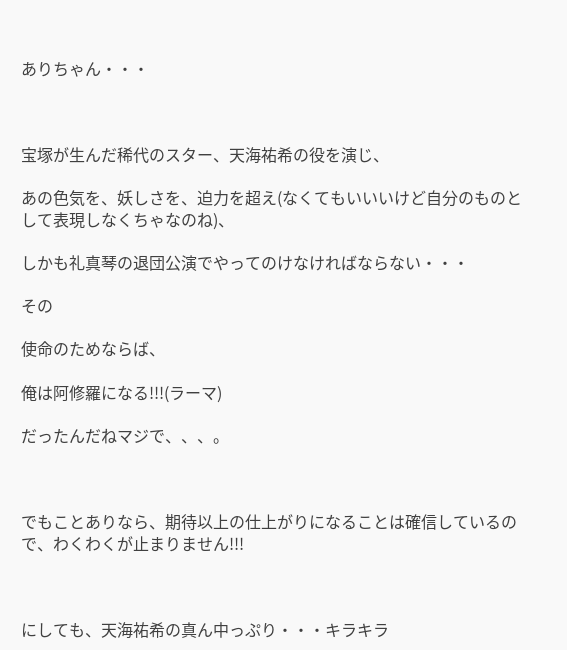ありちゃん・・・



宝塚が生んだ稀代のスター、天海祐希の役を演じ、

あの色気を、妖しさを、迫力を超え(なくてもいいいけど自分のものとして表現しなくちゃなのね)、

しかも礼真琴の退団公演でやってのけなければならない・・・

その

使命のためならば、

俺は阿修羅になる!!!(ラーマ)

だったんだねマジで、、、。



でもことありなら、期待以上の仕上がりになることは確信しているので、わくわくが止まりません!!!



にしても、天海祐希の真ん中っぷり・・・キラキラ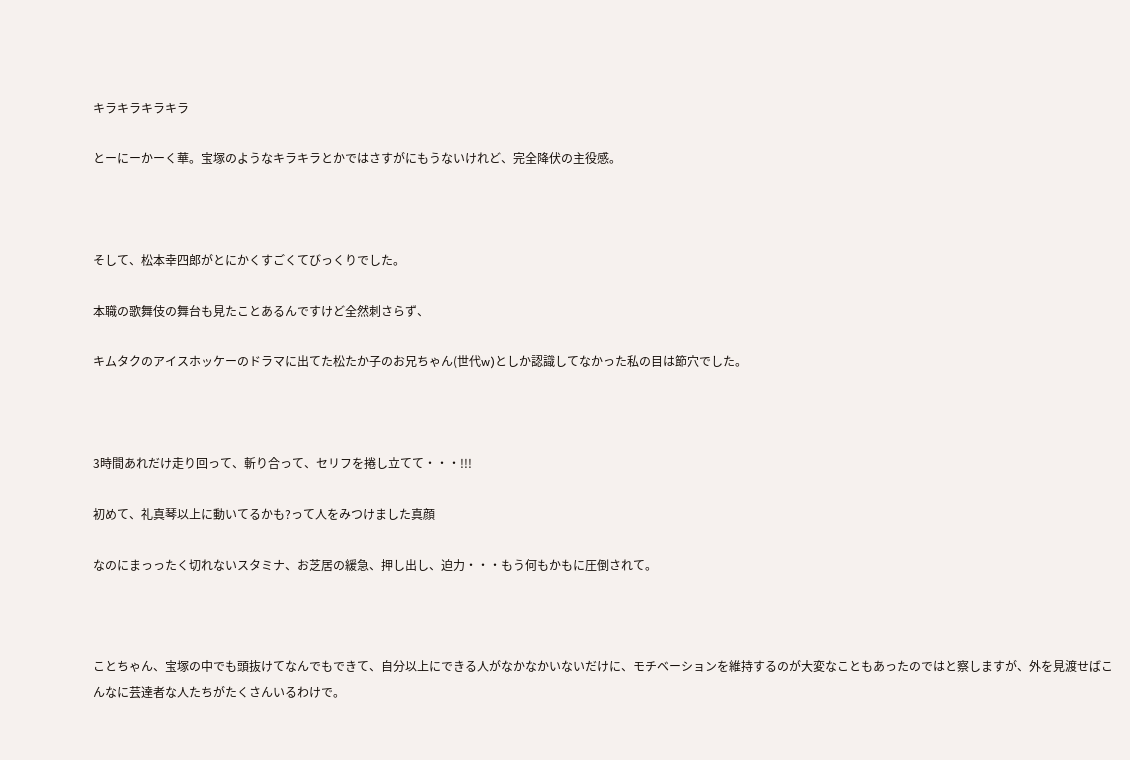キラキラキラキラ

とーにーかーく華。宝塚のようなキラキラとかではさすがにもうないけれど、完全降伏の主役感。



そして、松本幸四郎がとにかくすごくてびっくりでした。

本職の歌舞伎の舞台も見たことあるんですけど全然刺さらず、

キムタクのアイスホッケーのドラマに出てた松たか子のお兄ちゃん(世代w)としか認識してなかった私の目は節穴でした。



3時間あれだけ走り回って、斬り合って、セリフを捲し立てて・・・!!!

初めて、礼真琴以上に動いてるかも?って人をみつけました真顔

なのにまっったく切れないスタミナ、お芝居の緩急、押し出し、迫力・・・もう何もかもに圧倒されて。



ことちゃん、宝塚の中でも頭抜けてなんでもできて、自分以上にできる人がなかなかいないだけに、モチベーションを維持するのが大変なこともあったのではと察しますが、外を見渡せばこんなに芸達者な人たちがたくさんいるわけで。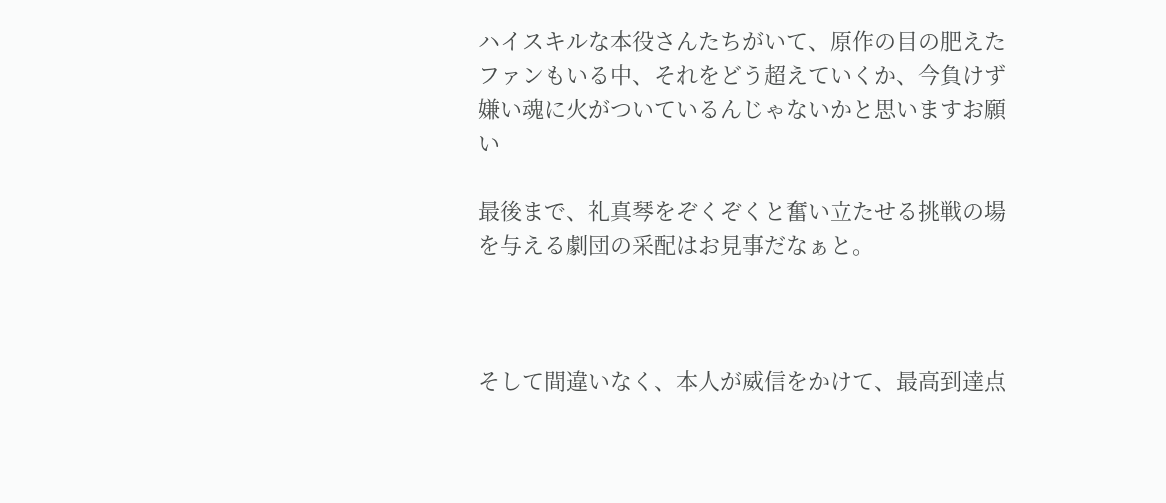ハイスキルな本役さんたちがいて、原作の目の肥えたファンもいる中、それをどう超えていくか、今負けず嫌い魂に火がついているんじゃないかと思いますお願い

最後まで、礼真琴をぞくぞくと奮い立たせる挑戦の場を与える劇団の采配はお見事だなぁと。



そして間違いなく、本人が威信をかけて、最高到達点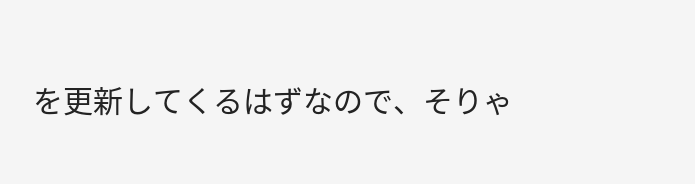を更新してくるはずなので、そりゃ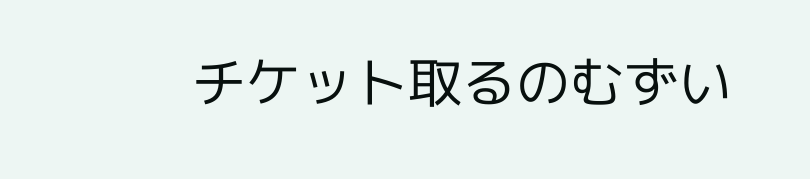チケット取るのむずい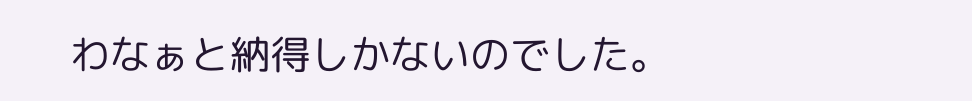わなぁと納得しかないのでした。